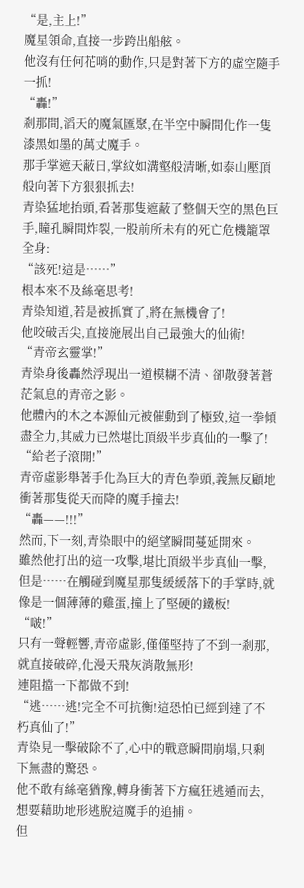“是,主上!”
魔星領命,直接一步跨出船舷。
他沒有任何花哨的動作,只是對著下方的虛空隨手一抓!
“轟!”
剎那間,滔天的魔氣匯聚,在半空中瞬間化作一隻漆黑如墨的萬丈魔手。
那手掌遮天蔽日,掌紋如溝壑般清晰,如泰山壓頂般向著下方狠狠抓去!
青染猛地抬頭,看著那隻遮蔽了整個天空的黑色巨手,瞳孔瞬間炸裂,一股前所未有的死亡危機籠罩全身:
“該死!這是……”
根本來不及絲毫思考!
青染知道,若是被抓實了,將在無機會了!
他咬破舌尖,直接施展出自己最強大的仙術!
“青帝玄靈掌!”
青染身後轟然浮現出一道模糊不清、卻散發著蒼茫氣息的青帝之影。
他體內的木之本源仙元被催動到了極致,這一拳傾盡全力,其威力已然堪比頂級半步真仙的一擊了!
“給老子滾開!”
青帝虛影舉著手化為巨大的青色拳頭,義無反顧地衝著那隻從天而降的魔手撞去!
“轟——!!!”
然而,下一刻,青染眼中的絕望瞬間蔓延開來。
雖然他打出的這一攻擊,堪比頂級半步真仙一擊,但是……在觸碰到魔星那隻緩緩落下的手掌時,就像是一個薄薄的雞蛋,撞上了堅硬的鐵板!
“啵!”
只有一聲輕響,青帝虛影,僅僅堅持了不到一剎那,就直接破碎,化漫天飛灰消散無形!
連阻擋一下都做不到!
“逃……逃!完全不可抗衡!這恐怕已經到達了不朽真仙了!”
青染見一擊破除不了,心中的戰意瞬間崩塌,只剩下無盡的驚恐。
他不敢有絲毫猶豫,轉身衝著下方瘋狂逃遁而去,想要藉助地形逃脫這魔手的追捕。
但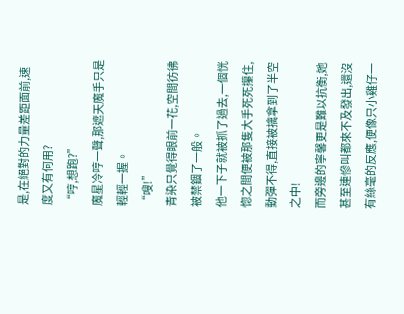是,在絕對的力量差距面前,速度又有何用?
“哼,想跑?”
魔星冷哼一聲,那遮天魔手只是輕輕一握。
“嗖!”
青染只覺得眼前一花,空間彷彿被禁錮了一般。
他一下子就被抓了過去,一個恍惚之間便被那隻大手死死攥住,動彈不得,直接被擒拿到了半空之中!
而旁邊的寧馨更是難以抗衡,她甚至連慘叫都來不及發出,還沒有絲毫的反應,便像只小雞仔一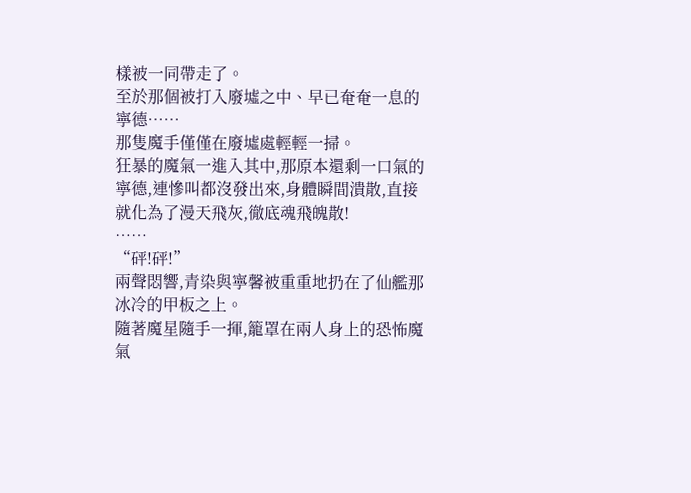樣被一同帶走了。
至於那個被打入廢墟之中、早已奄奄一息的寧德……
那隻魔手僅僅在廢墟處輕輕一掃。
狂暴的魔氣一進入其中,那原本還剩一口氣的寧德,連慘叫都沒發出來,身體瞬間潰散,直接就化為了漫天飛灰,徹底魂飛魄散!
……
“砰!砰!”
兩聲悶響,青染與寧馨被重重地扔在了仙艦那冰冷的甲板之上。
隨著魔星隨手一揮,籠罩在兩人身上的恐怖魔氣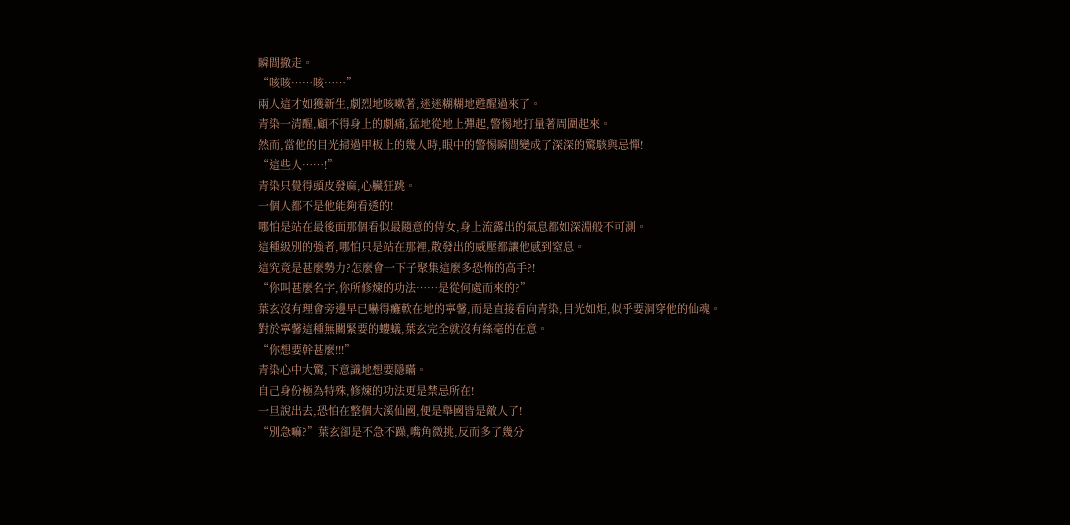瞬間撤走。
“咳咳……咳……”
兩人這才如獲新生,劇烈地咳嗽著,迷迷糊糊地甦醒過來了。
青染一清醒,顧不得身上的劇痛,猛地從地上彈起,警惕地打量著周圍起來。
然而,當他的目光掃過甲板上的幾人時,眼中的警惕瞬間變成了深深的驚駭與忌憚!
“這些人……!”
青染只覺得頭皮發麻,心臟狂跳。
一個人都不是他能夠看透的!
哪怕是站在最後面那個看似最隨意的侍女,身上流露出的氣息都如深淵般不可測。
這種級別的強者,哪怕只是站在那裡,散發出的威壓都讓他感到窒息。
這究竟是甚麼勢力?怎麼會一下子聚集這麼多恐怖的高手?!
“你叫甚麼名字,你所修煉的功法……是從何處而來的?”
葉玄沒有理會旁邊早已嚇得癱軟在地的寧馨,而是直接看向青染,目光如炬,似乎要洞穿他的仙魂。
對於寧馨這種無關緊要的螻蟻,葉玄完全就沒有絲毫的在意。
“你想要幹甚麼!!!”
青染心中大驚,下意識地想要隱瞞。
自己身份極為特殊,修煉的功法更是禁忌所在!
一旦說出去,恐怕在整個大溪仙國,便是舉國皆是敵人了!
“別急嘛?”葉玄卻是不急不躁,嘴角微挑,反而多了幾分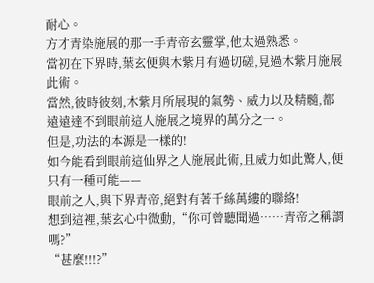耐心。
方才青染施展的那一手青帝玄靈掌,他太過熟悉。
當初在下界時,葉玄便與木紫月有過切磋,見過木紫月施展此術。
當然,彼時彼刻,木紫月所展現的氣勢、威力以及精髓,都遠遠達不到眼前這人施展之境界的萬分之一。
但是,功法的本源是一樣的!
如今能看到眼前這仙界之人施展此術,且威力如此驚人,便只有一種可能——
眼前之人,與下界青帝,絕對有著千絲萬縷的聯絡!
想到這裡,葉玄心中微動,“你可曾聽聞過……青帝之稱謂嗎?”
“甚麼!!!?”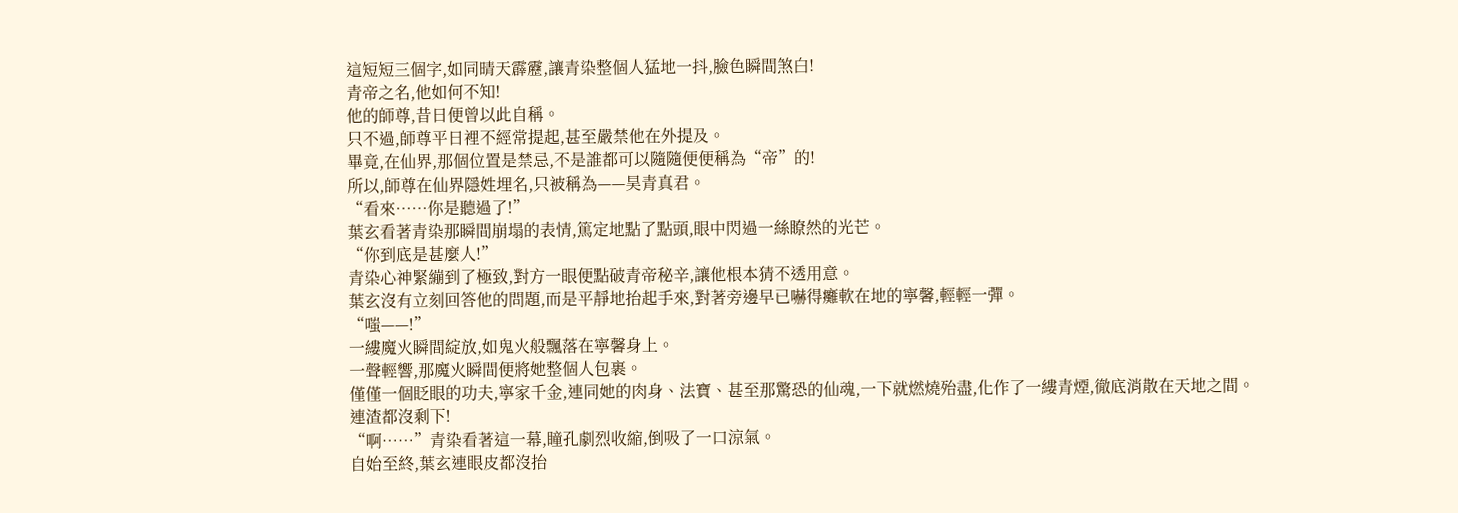這短短三個字,如同晴天霹靂,讓青染整個人猛地一抖,臉色瞬間煞白!
青帝之名,他如何不知!
他的師尊,昔日便曾以此自稱。
只不過,師尊平日裡不經常提起,甚至嚴禁他在外提及。
畢竟,在仙界,那個位置是禁忌,不是誰都可以隨隨便便稱為“帝”的!
所以,師尊在仙界隱姓埋名,只被稱為——昊青真君。
“看來……你是聽過了!”
葉玄看著青染那瞬間崩塌的表情,篤定地點了點頭,眼中閃過一絲瞭然的光芒。
“你到底是甚麼人!”
青染心神緊繃到了極致,對方一眼便點破青帝秘辛,讓他根本猜不透用意。
葉玄沒有立刻回答他的問題,而是平靜地抬起手來,對著旁邊早已嚇得癱軟在地的寧馨,輕輕一彈。
“嗤——!”
一縷魔火瞬間綻放,如鬼火般飄落在寧馨身上。
一聲輕響,那魔火瞬間便將她整個人包裹。
僅僅一個眨眼的功夫,寧家千金,連同她的肉身、法寶、甚至那驚恐的仙魂,一下就燃燒殆盡,化作了一縷青煙,徹底消散在天地之間。
連渣都沒剩下!
“啊……”青染看著這一幕,瞳孔劇烈收縮,倒吸了一口涼氣。
自始至終,葉玄連眼皮都沒抬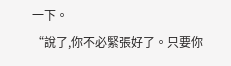一下。
“說了,你不必緊張好了。只要你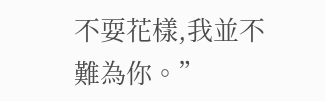不耍花樣,我並不難為你。”